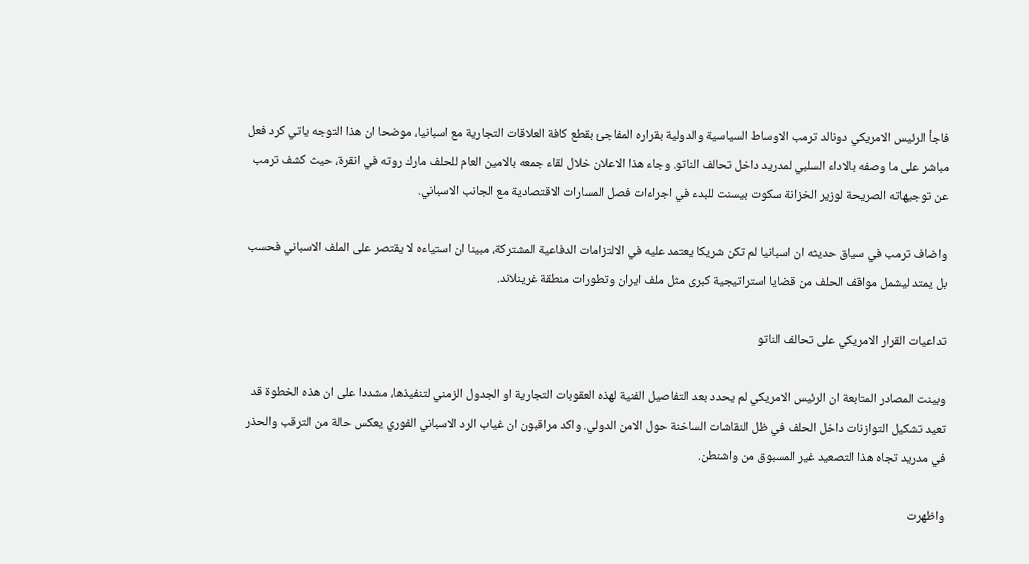فاجأ الرئيس الامريكي دونالد ترمب الاوساط السياسية والدولية بقراره المفاجئ بقطع كافة العلاقات التجارية مع اسبانيا، موضحا ان هذا التوجه ياتي كرد فعل مباشر على ما وصفه بالاداء السلبي لمدريد داخل تحالف الناتو. وجاء هذا الاعلان خلال لقاء جمعه بالامين العام للحلف مارك روته في انقرة، حيث كشف ترمب عن توجيهاته الصريحة لوزير الخزانة سكوت بيسنت للبدء في اجراءات فصل المسارات الاقتصادية مع الجانب الاسباني.

واضاف ترمب في سياق حديثه ان اسبانيا لم تكن شريكا يعتمد عليه في الالتزامات الدفاعية المشتركة، مبينا ان استياءه لا يقتصر على الملف الاسباني فحسب بل يمتد ليشمل مواقف الحلف من قضايا استراتيجية كبرى مثل ملف ايران وتطورات منطقة غرينلاند.

تداعيات القرار الامريكي على تحالف الناتو

وبينت المصادر المتابعة ان الرئيس الامريكي لم يحدد بعد التفاصيل الفنية لهذه العقوبات التجارية او الجدول الزمني لتنفيذها، مشددا على ان هذه الخطوة قد تعيد تشكيل التوازنات داخل الحلف في ظل النقاشات الساخنة حول الامن الدولي. واكد مراقبون ان غياب الرد الاسباني الفوري يعكس حالة من الترقب والحذر في مدريد تجاه هذا التصعيد غير المسبوق من واشنطن.

واظهرت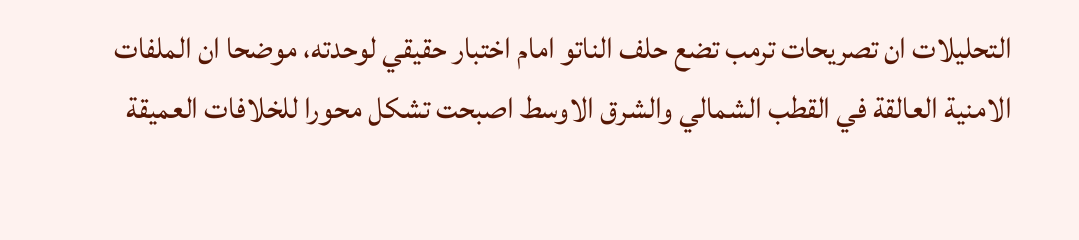التحليلات ان تصريحات ترمب تضع حلف الناتو امام اختبار حقيقي لوحدته، موضحا ان الملفات الامنية العالقة في القطب الشمالي والشرق الاوسط اصبحت تشكل محورا للخلافات العميقة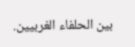بين الحلفاء الغربيين.